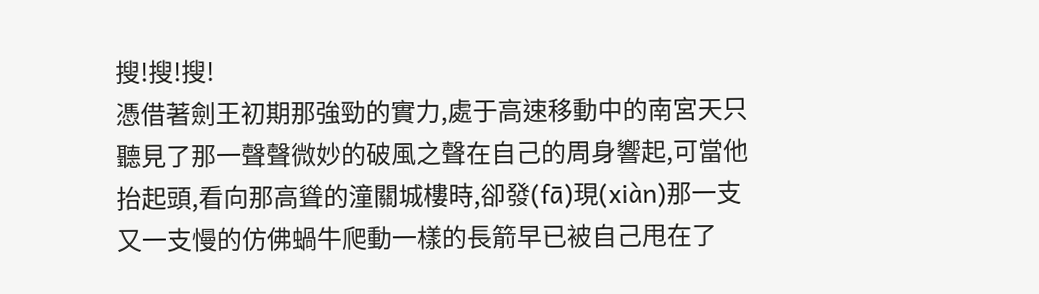搜!搜!搜!
憑借著劍王初期那強勁的實力,處于高速移動中的南宮天只聽見了那一聲聲微妙的破風之聲在自己的周身響起,可當他抬起頭,看向那高聳的潼關城樓時,卻發(fā)現(xiàn)那一支又一支慢的仿佛蝸牛爬動一樣的長箭早已被自己甩在了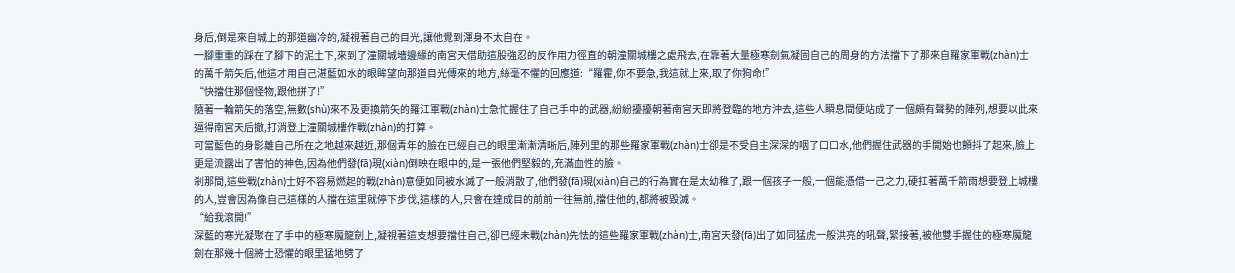身后,倒是來自城上的那道幽冷的,凝視著自己的目光,讓他覺到渾身不太自在。
一腳重重的踩在了腳下的泥土下,來到了潼關城墻邊緣的南宮天借助這股強忍的反作用力徑直的朝潼關城樓之處飛去,在靠著大量極寒劍氣凝固自己的周身的方法擋下了那來自羅家軍戰(zhàn)士的萬千箭矢后,他這才用自己湛藍如水的眼眸望向那道目光傳來的地方,絲毫不懼的回應道:“羅霍,你不要急,我這就上來,取了你狗命!”
“快擋住那個怪物,跟他拼了!”
隨著一輪箭矢的落空,無數(shù)來不及更換箭矢的羅江軍戰(zhàn)士急忙握住了自己手中的武器,紛紛擾擾朝著南宮天即將登臨的地方沖去,這些人瞬息間便站成了一個頗有聲勢的陣列,想要以此來逼得南宮天后撤,打消登上潼關城樓作戰(zhàn)的打算。
可當藍色的身影離自己所在之地越來越近,那個青年的臉在已經自己的眼里漸漸清晰后,陣列里的那些羅家軍戰(zhàn)士卻是不受自主深深的咽了口口水,他們握住武器的手開始也顫抖了起來,臉上更是流露出了害怕的神色,因為他們發(fā)現(xiàn)倒映在眼中的,是一張他們堅毅的,充滿血性的臉。
剎那間,這些戰(zhàn)士好不容易燃起的戰(zhàn)意便如同被水滅了一般消散了,他們發(fā)現(xiàn)自己的行為實在是太幼稚了,跟一個孩子一般,一個能憑借一己之力,硬扛著萬千箭雨想要登上城樓的人,豈會因為像自己這樣的人擋在這里就停下步伐,這樣的人,只會在達成目的前前一往無前,擋住他的,都將被毀滅。
“給我滾開!”
深藍的寒光凝聚在了手中的極寒魔龍劍上,凝視著這支想要擋住自己,卻已經未戰(zhàn)先怯的這些羅家軍戰(zhàn)士,南宮天發(fā)出了如同猛虎一般洪亮的吼聲,緊接著,被他雙手握住的極寒魔龍劍在那幾十個將士恐懼的眼里猛地劈了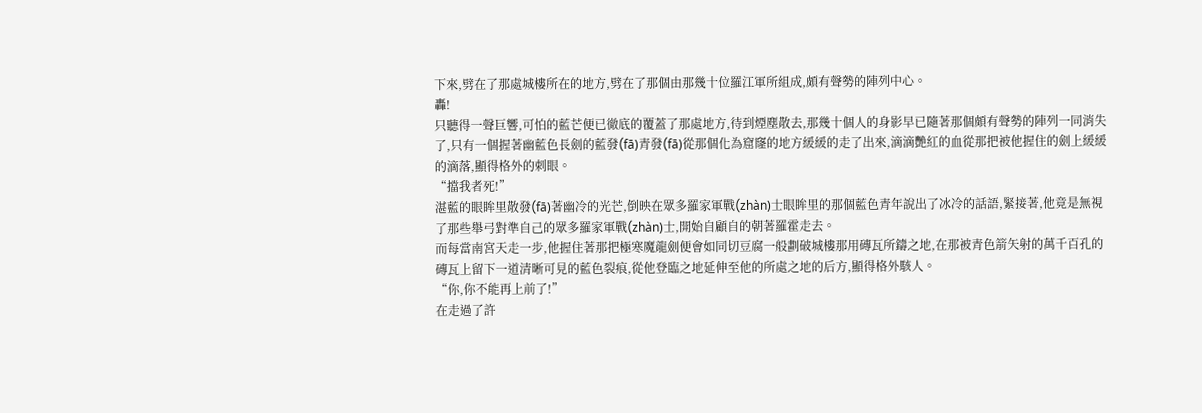下來,劈在了那處城樓所在的地方,劈在了那個由那幾十位羅江軍所組成,頗有聲勢的陣列中心。
轟!
只聽得一聲巨響,可怕的藍芒便已徹底的覆蓋了那處地方,待到煙塵散去,那幾十個人的身影早已隨著那個頗有聲勢的陣列一同消失了,只有一個握著幽藍色長劍的藍發(fā)青發(fā)從那個化為窟窿的地方緩緩的走了出來,滴滴艷紅的血從那把被他握住的劍上緩緩的滴落,顯得格外的刺眼。
“擋我者死!”
湛藍的眼眸里散發(fā)著幽冷的光芒,倒映在眾多羅家軍戰(zhàn)士眼眸里的那個藍色青年說出了冰冷的話語,緊接著,他竟是無視了那些舉弓對準自己的眾多羅家軍戰(zhàn)士,開始自顧自的朝著羅霍走去。
而每當南宮天走一步,他握住著那把極寒魔龍劍便會如同切豆腐一般劃破城樓那用磚瓦所鑄之地,在那被青色箭矢射的萬千百孔的磚瓦上留下一道清晰可見的藍色裂痕,從他登臨之地延伸至他的所處之地的后方,顯得格外駭人。
“你,你不能再上前了!”
在走過了許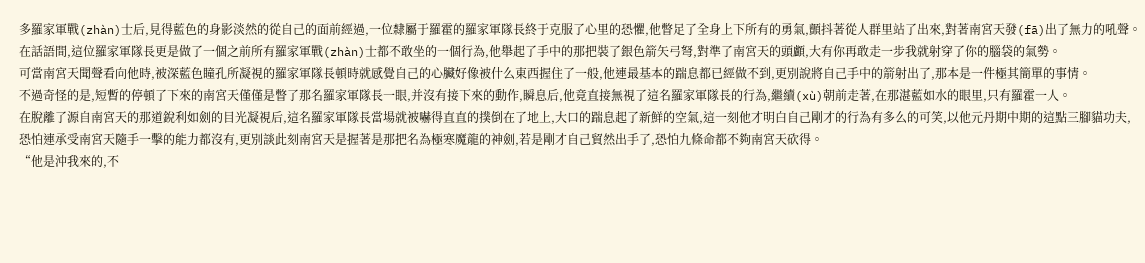多羅家軍戰(zhàn)士后,見得藍色的身影淡然的從自己的面前經過,一位隸屬于羅霍的羅家軍隊長終于克服了心里的恐懼,他瞥足了全身上下所有的勇氣,顫抖著從人群里站了出來,對著南宮天發(fā)出了無力的吼聲。
在話語間,這位羅家軍隊長更是做了一個之前所有羅家軍戰(zhàn)士都不敢坐的一個行為,他舉起了手中的那把裝了銀色箭矢弓弩,對準了南宮天的頭顱,大有你再敢走一步我就射穿了你的腦袋的氣勢。
可當南宮天聞聲看向他時,被深藍色瞳孔所凝視的羅家軍隊長頓時就感覺自己的心臟好像被什么東西握住了一般,他連最基本的踹息都已經做不到,更別說將自己手中的箭射出了,那本是一件極其簡單的事情。
不過奇怪的是,短暫的停頓了下來的南宮天僅僅是瞥了那名羅家軍隊長一眼,并沒有接下來的動作,瞬息后,他竟直接無視了這名羅家軍隊長的行為,繼續(xù)朝前走著,在那湛藍如水的眼里,只有羅霍一人。
在脫離了源自南宮天的那道銳利如劍的目光凝視后,這名羅家軍隊長當場就被嚇得直直的撲倒在了地上,大口的踹息起了新鮮的空氣,這一刻他才明白自己剛才的行為有多么的可笑,以他元丹期中期的這點三腳貓功夫,恐怕連承受南宮天隨手一擊的能力都沒有,更別談此刻南宮天是握著是那把名為極寒魔龍的神劍,若是剛才自己貿然出手了,恐怕九條命都不夠南宮天砍得。
“他是沖我來的,不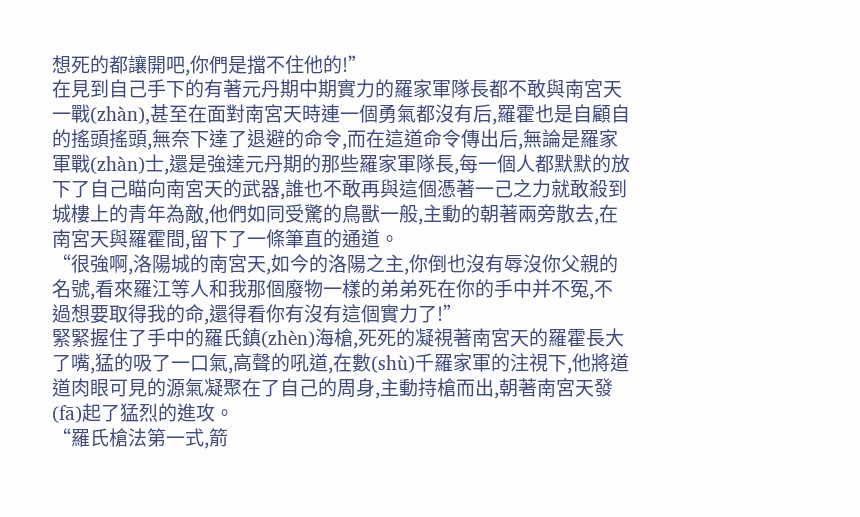想死的都讓開吧,你們是擋不住他的!”
在見到自己手下的有著元丹期中期實力的羅家軍隊長都不敢與南宮天一戰(zhàn),甚至在面對南宮天時連一個勇氣都沒有后,羅霍也是自顧自的搖頭搖頭,無奈下達了退避的命令,而在這道命令傳出后,無論是羅家軍戰(zhàn)士,還是強達元丹期的那些羅家軍隊長,每一個人都默默的放下了自己瞄向南宮天的武器,誰也不敢再與這個憑著一己之力就敢殺到城樓上的青年為敵,他們如同受驚的鳥獸一般,主動的朝著兩旁散去,在南宮天與羅霍間,留下了一條筆直的通道。
“很強啊,洛陽城的南宮天,如今的洛陽之主,你倒也沒有辱沒你父親的名號,看來羅江等人和我那個廢物一樣的弟弟死在你的手中并不冤,不過想要取得我的命,還得看你有沒有這個實力了!”
緊緊握住了手中的羅氏鎮(zhèn)海槍,死死的凝視著南宮天的羅霍長大了嘴,猛的吸了一口氣,高聲的吼道,在數(shù)千羅家軍的注視下,他將道道肉眼可見的源氣凝聚在了自己的周身,主動持槍而出,朝著南宮天發(fā)起了猛烈的進攻。
“羅氏槍法第一式,箭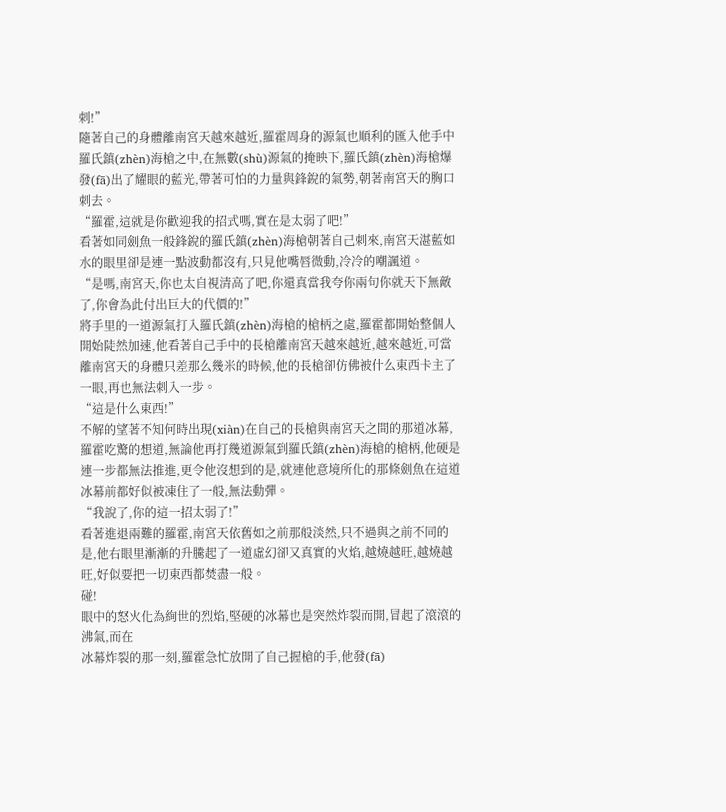刺!”
隨著自己的身體離南宮天越來越近,羅霍周身的源氣也順利的匯入他手中羅氏鎮(zhèn)海槍之中,在無數(shù)源氣的掩映下,羅氏鎮(zhèn)海槍爆發(fā)出了耀眼的藍光,帶著可怕的力量與鋒銳的氣勢,朝著南宮天的胸口刺去。
“羅霍,這就是你歡迎我的招式嗎,實在是太弱了吧!”
看著如同劍魚一般鋒銳的羅氏鎮(zhèn)海槍朝著自己刺來,南宮天湛藍如水的眼里卻是連一點波動都沒有,只見他嘴唇微動,冷冷的嘲諷道。
“是嗎,南宮天,你也太自視清高了吧,你還真當我夸你兩句你就天下無敵了,你會為此付出巨大的代價的!”
將手里的一道源氣打入羅氏鎮(zhèn)海槍的槍柄之處,羅霍都開始整個人開始陡然加速,他看著自己手中的長槍離南宮天越來越近,越來越近,可當離南宮天的身體只差那么幾米的時候,他的長槍卻仿佛被什么東西卡主了一眼,再也無法刺入一步。
“這是什么東西!”
不解的望著不知何時出現(xiàn)在自己的長槍與南宮天之間的那道冰幕,羅霍吃驚的想道,無論他再打幾道源氣到羅氏鎮(zhèn)海槍的槍柄,他硬是連一步都無法推進,更令他沒想到的是,就連他意境所化的那條劍魚在這道冰幕前都好似被凍住了一般,無法動彈。
“我說了,你的這一招太弱了!”
看著進退兩難的羅霍,南宮天依舊如之前那般淡然,只不過與之前不同的是,他右眼里漸漸的升騰起了一道虛幻卻又真實的火焰,越燒越旺,越燒越旺,好似要把一切東西都焚盡一般。
碰!
眼中的怒火化為絢世的烈焰,堅硬的冰幕也是突然炸裂而開,冒起了滾滾的沸氣,而在
冰幕炸裂的那一刻,羅霍急忙放開了自己握槍的手,他發(fā)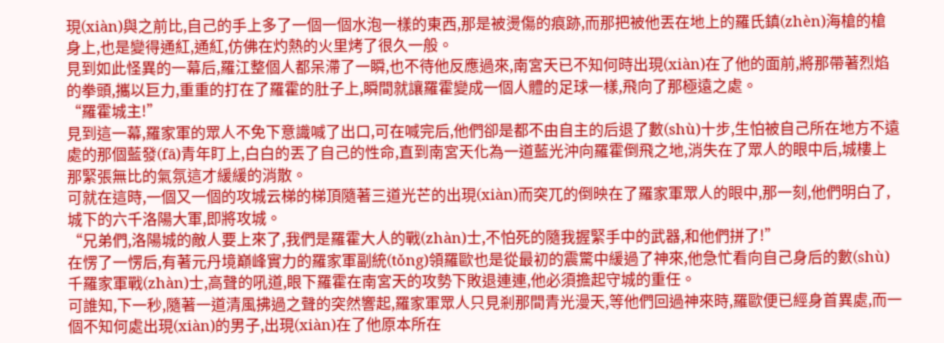現(xiàn)與之前比,自己的手上多了一個一個水泡一樣的東西,那是被燙傷的痕跡,而那把被他丟在地上的羅氏鎮(zhèn)海槍的槍身上,也是變得通紅,通紅,仿佛在灼熱的火里烤了很久一般。
見到如此怪異的一幕后,羅江整個人都呆滯了一瞬,也不待他反應過來,南宮天已不知何時出現(xiàn)在了他的面前,將那帶著烈焰的拳頭,攜以巨力,重重的打在了羅霍的肚子上,瞬間就讓羅霍變成一個人體的足球一樣,飛向了那極遠之處。
“羅霍城主!”
見到這一幕,羅家軍的眾人不免下意識喊了出口,可在喊完后,他們卻是都不由自主的后退了數(shù)十步,生怕被自己所在地方不遠處的那個藍發(fā)青年盯上,白白的丟了自己的性命,直到南宮天化為一道藍光沖向羅霍倒飛之地,消失在了眾人的眼中后,城樓上那緊張無比的氣氛這才緩緩的消散。
可就在這時,一個又一個的攻城云梯的梯頂隨著三道光芒的出現(xiàn)而突兀的倒映在了羅家軍眾人的眼中,那一刻,他們明白了,城下的六千洛陽大軍,即將攻城。
“兄弟們,洛陽城的敵人要上來了,我們是羅霍大人的戰(zhàn)士,不怕死的隨我握緊手中的武器,和他們拼了!”
在愣了一愣后,有著元丹境巔峰實力的羅家軍副統(tǒng)領羅歐也是從最初的震驚中緩過了神來,他急忙看向自己身后的數(shù)千羅家軍戰(zhàn)士,高聲的吼道,眼下羅霍在南宮天的攻勢下敗退連連,他必須擔起守城的重任。
可誰知,下一秒,隨著一道清風拂過之聲的突然響起,羅家軍眾人只見剎那間青光漫天,等他們回過神來時,羅歐便已經身首異處,而一個不知何處出現(xiàn)的男子,出現(xiàn)在了他原本所在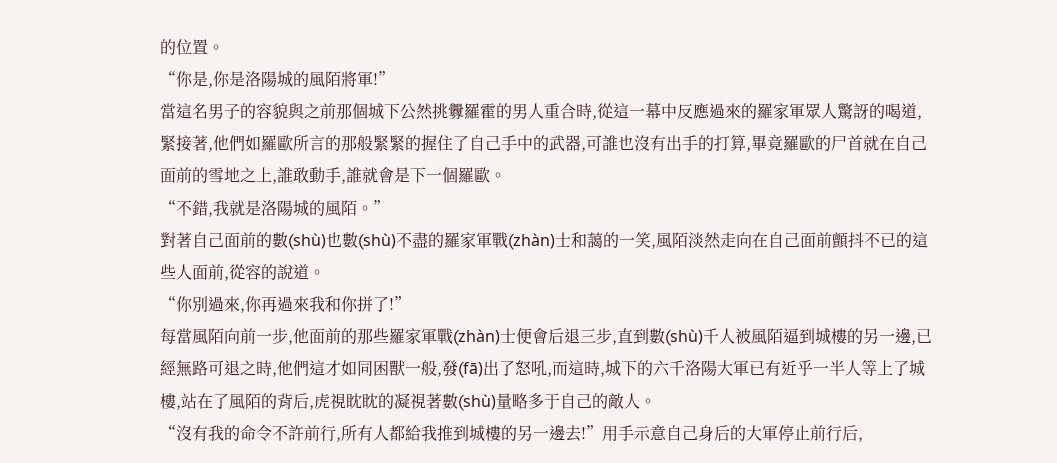的位置。
“你是,你是洛陽城的風陌將軍!”
當這名男子的容貌與之前那個城下公然挑釁羅霍的男人重合時,從這一幕中反應過來的羅家軍眾人驚訝的喝道,緊接著,他們如羅歐所言的那般緊緊的握住了自己手中的武器,可誰也沒有出手的打算,畢竟羅歐的尸首就在自己面前的雪地之上,誰敢動手,誰就會是下一個羅歐。
“不錯,我就是洛陽城的風陌。”
對著自己面前的數(shù)也數(shù)不盡的羅家軍戰(zhàn)士和藹的一笑,風陌淡然走向在自己面前顫抖不已的這些人面前,從容的說道。
“你別過來,你再過來我和你拼了!”
每當風陌向前一步,他面前的那些羅家軍戰(zhàn)士便會后退三步,直到數(shù)千人被風陌逼到城樓的另一邊,已經無路可退之時,他們這才如同困獸一般,發(fā)出了怒吼,而這時,城下的六千洛陽大軍已有近乎一半人等上了城樓,站在了風陌的背后,虎視眈眈的凝視著數(shù)量略多于自己的敵人。
“沒有我的命令不許前行,所有人都給我推到城樓的另一邊去!”用手示意自己身后的大軍停止前行后,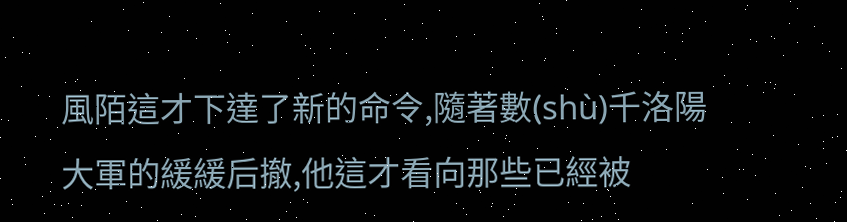風陌這才下達了新的命令,隨著數(shù)千洛陽大軍的緩緩后撤,他這才看向那些已經被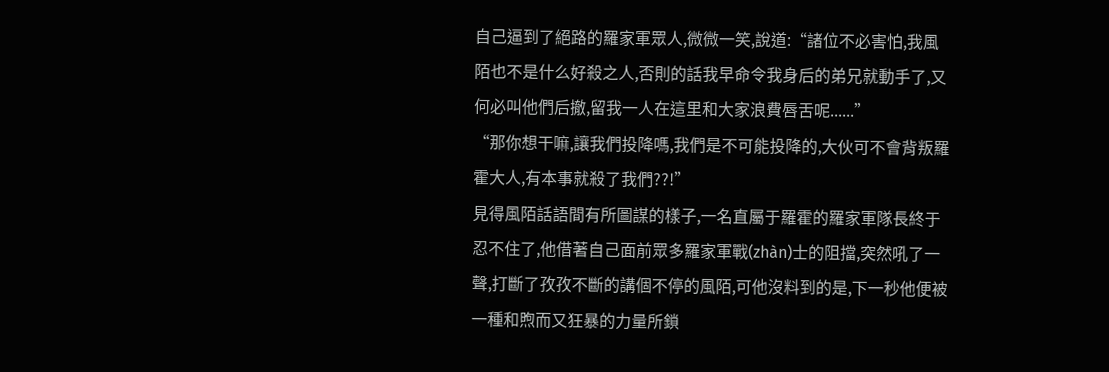自己逼到了絕路的羅家軍眾人,微微一笑,說道:“諸位不必害怕,我風陌也不是什么好殺之人,否則的話我早命令我身后的弟兄就動手了,又何必叫他們后撤,留我一人在這里和大家浪費唇舌呢......”
“那你想干嘛,讓我們投降嗎,我們是不可能投降的,大伙可不會背叛羅霍大人,有本事就殺了我們??!”
見得風陌話語間有所圖謀的樣子,一名直屬于羅霍的羅家軍隊長終于忍不住了,他借著自己面前眾多羅家軍戰(zhàn)士的阻擋,突然吼了一聲,打斷了孜孜不斷的講個不停的風陌,可他沒料到的是,下一秒他便被一種和煦而又狂暴的力量所鎖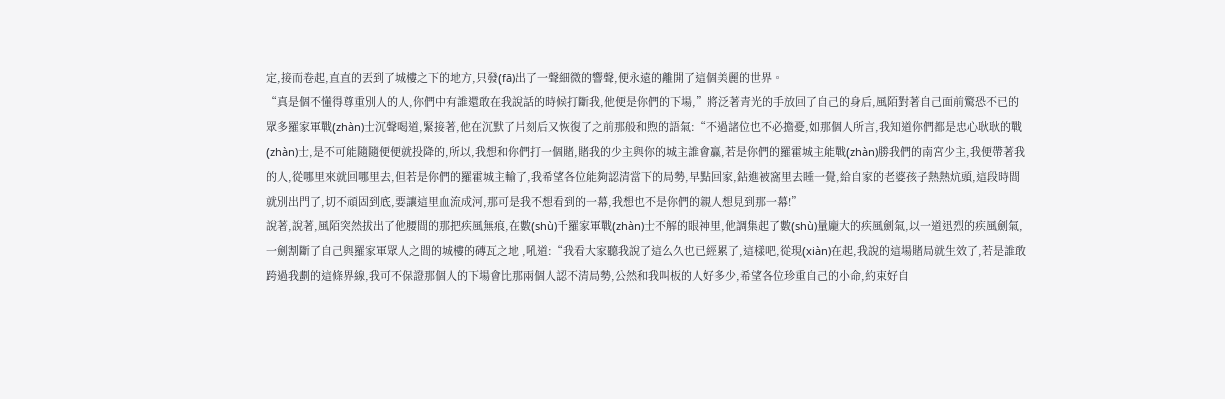定,接而卷起,直直的丟到了城樓之下的地方,只發(fā)出了一聲細微的響聲,便永遠的離開了這個美麗的世界。
“真是個不懂得尊重別人的人,你們中有誰還敢在我說話的時候打斷我,他便是你們的下場,”將泛著青光的手放回了自己的身后,風陌對著自己面前驚恐不已的眾多羅家軍戰(zhàn)士沉聲喝道,緊接著,他在沉默了片刻后又恢復了之前那般和煦的語氣:“不過諸位也不必擔憂,如那個人所言,我知道你們都是忠心耿耿的戰(zhàn)士,是不可能隨隨便便就投降的,所以,我想和你們打一個賭,賭我的少主與你的城主誰會贏,若是你們的羅霍城主能戰(zhàn)勝我們的南宮少主,我便帶著我的人,從哪里來就回哪里去,但若是你們的羅霍城主輸了,我希望各位能夠認清當下的局勢,早點回家,鉆進被窩里去睡一覺,給自家的老婆孩子熱熱炕頭,這段時間就別出門了,切不頑固到底,要讓這里血流成河,那可是我不想看到的一幕,我想也不是你們的親人想見到那一幕!”
說著,說著,風陌突然拔出了他腰間的那把疾風無痕,在數(shù)千羅家軍戰(zhàn)士不解的眼神里,他調集起了數(shù)量龐大的疾風劍氣,以一道迅烈的疾風劍氣,一劍割斷了自己與羅家軍眾人之間的城樓的磚瓦之地 ,吼道:“我看大家聽我說了這么久也已經累了,這樣吧,從現(xiàn)在起,我說的這場賭局就生效了,若是誰敢跨過我劃的這條界線,我可不保證那個人的下場會比那兩個人認不清局勢,公然和我叫板的人好多少,希望各位珍重自己的小命,約束好自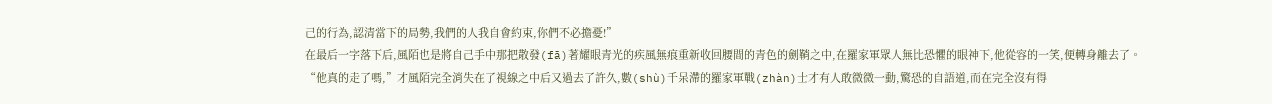己的行為,認清當下的局勢,我們的人我自會約束,你們不必擔憂!”
在最后一字落下后,風陌也是將自己手中那把散發(fā)著耀眼青光的疾風無痕重新收回腰間的青色的劍鞘之中,在羅家軍眾人無比恐懼的眼神下,他從容的一笑,便轉身離去了。
“他真的走了嗎,”才風陌完全消失在了視線之中后又過去了許久,數(shù)千呆滯的羅家軍戰(zhàn)士才有人敢微微一動,驚恐的自語道,而在完全沒有得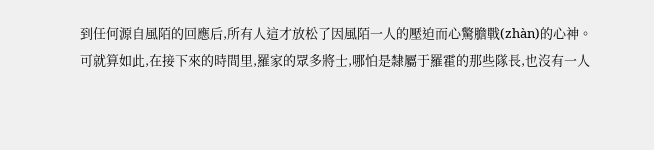到任何源自風陌的回應后,所有人這才放松了因風陌一人的壓迫而心驚膽戰(zhàn)的心神。
可就算如此,在接下來的時間里,羅家的眾多將士,哪怕是隸屬于羅霍的那些隊長,也沒有一人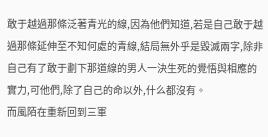敢于越過那條泛著青光的線,因為他們知道,若是自己敢于越過那條延伸至不知何處的青線,結局無外乎是毀滅兩字,除非自己有了敢于劃下那道線的男人一決生死的覺悟與相應的實力,可他們,除了自己的命以外,什么都沒有。
而風陌在重新回到三軍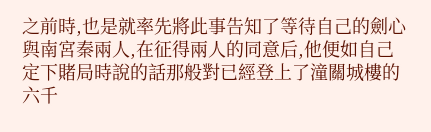之前時,也是就率先將此事告知了等待自己的劍心與南宮秦兩人,在征得兩人的同意后,他便如自己定下賭局時說的話那般對已經登上了潼關城樓的六千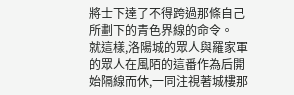將士下達了不得跨過那條自己所劃下的青色界線的命令。
就這樣,洛陽城的眾人與羅家軍的眾人在風陌的這番作為后開始隔線而休,一同注視著城樓那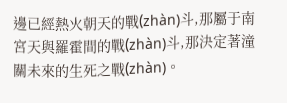邊已經熱火朝天的戰(zhàn)斗,那屬于南宮天與羅霍間的戰(zhàn)斗,那決定著潼關未來的生死之戰(zhàn)。